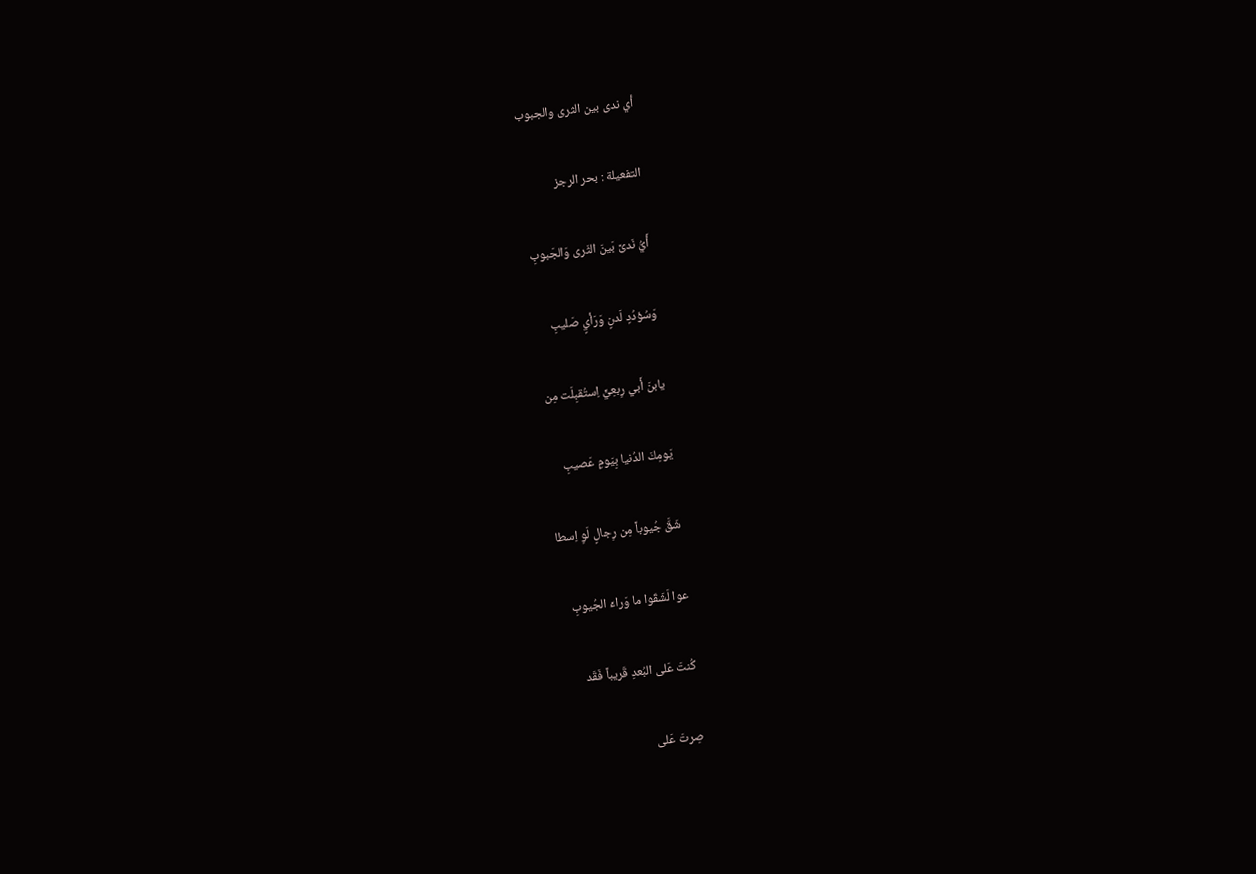أي ندى بين الثرى والجبوب

التفعيلة : بحر الرجز

أَيُّ نَدىً بَينَ الثَرى وَالجَبوبِ

وَسُؤدُدٍ لَدنٍ وَرَأيٍ صَليبِ

يابنَ أَبي رِبعِيٍّ اِستُقبِلَت مِن

يَومِكَ الدُنيا بِيَومٍ عَصيبِ

شَقَّ جُيوباً مِن رِجالٍ لَوِ اِسطا

عوا لَشَقّوا ما وَراءَ الجُيوبِ

كُنتَ عَلى البُعدِ قَريباً فَقَد

صِرتَ عَلى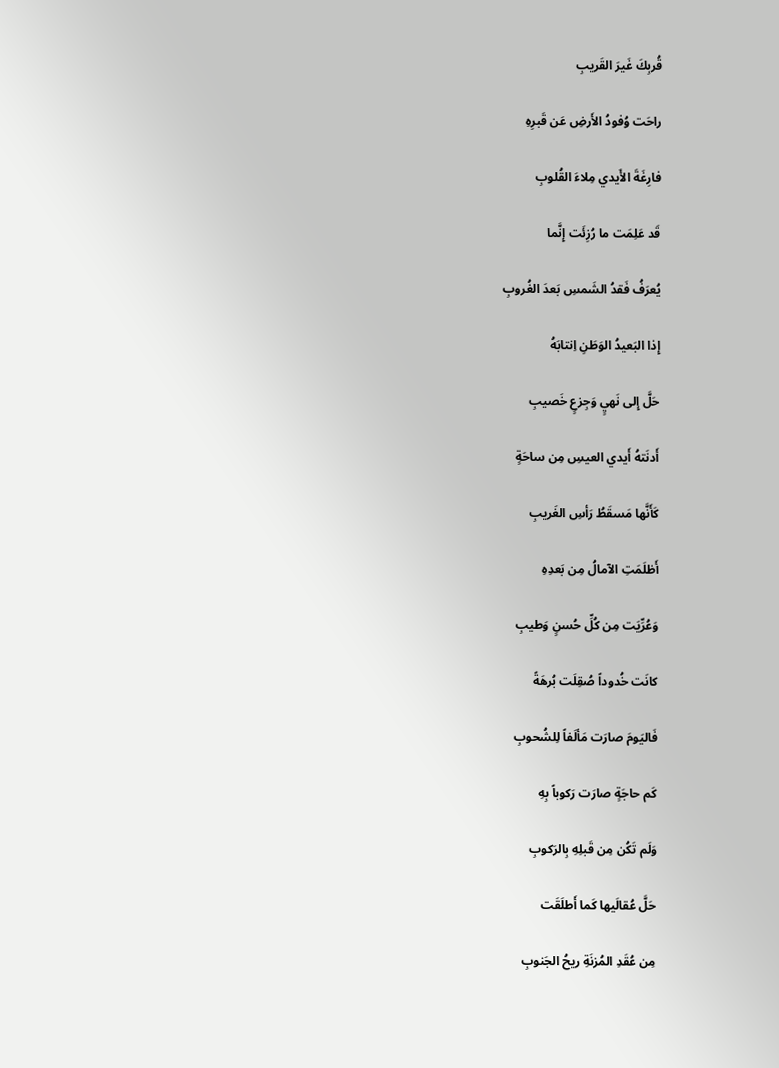قُربِكَ غَيرَ القَريبِ

راحَت وُفودُ الأَرضِ عَن قَبرِهِ

فارِغَةَ الأَيدي مِلاءَ القُلوبِ

قَد عَلِمَت ما رُزِئَت إِنَّما

يُعرَفُ فَقدُ الشَمسِ بَعدَ الغُروبِ

إِذا البَعيدُ الوَطَنِ اِنتابَهُ

حَلَّ إِلى نَهيٍ وَجِزعٍ خَصيبِ

أَدنَتهُ أَيدي العيسِ مِن ساحَةٍ

كَأَنَّها مَسقَطُ رَأسِ الغَريبِ

أَظلَمَتِ الآمالُ مِن بَعدِهِ

وَعُرِّيَت مِن كُلِّ حُسنٍ وَطيبِ

كانَت خُدوداً صُقِلَت بُرهَةً

فَاليَومَ صارَت مَألَفاً لِلشُحوبِ

كَم حاجَةٍ صارَت رَكوباً بِهِ

وَلَم تَكُن مِن قَبلِهِ بِالرَكوبِ

حَلَّ عُقالَيها كَما أَطلَقَت

مِن عُقَدِ المُزنَةِ ريحُ الجَنوبِ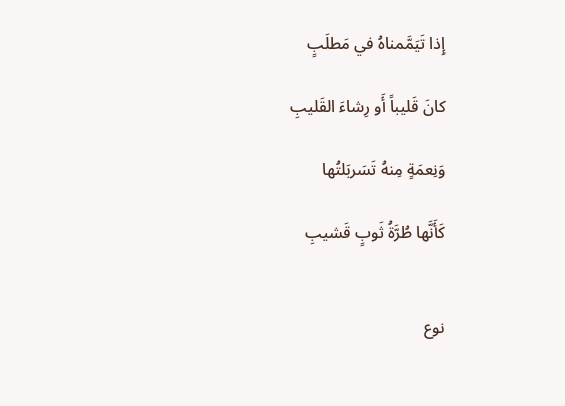إِذا تَيَمَّمناهُ في مَطلَبٍ

كانَ قَليباً أَو رِشاءَ القَليبِ

وَنِعمَةٍ مِنهُ تَسَربَلتُها

كَأَنَّها طُرَّةُ ثَوبٍ قَشيبِ


نوع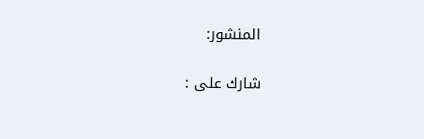المنشور:

شارك على :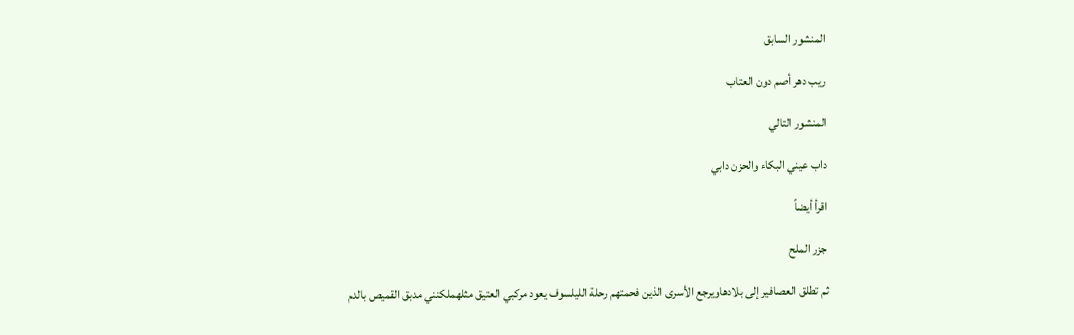المنشور السابق

ريب دهر أصم دون العتاب

المنشور التالي

داب عيني البكاء والحزن دابي

اقرأ أيضاً

جزر الملح

ثم تطلق العصافير إلى بلادهاويرجع الأسرى الذين فحمتهم رحلة الليلسوف يعود مركبي العتيق مثلهملكنني مدبق القميص بالدم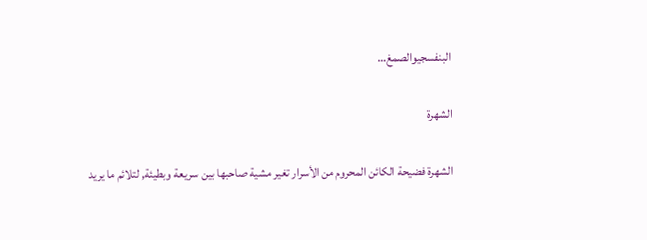البنفسجيوالصمغ…

الشهرة

الشهرة فضيحة الكائن المحروم من الأسرار تغير مشية صاحبها بين سريعة وبطيئة, لتلائم ما يريد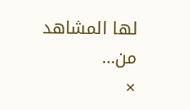لها المشاهد من…
×